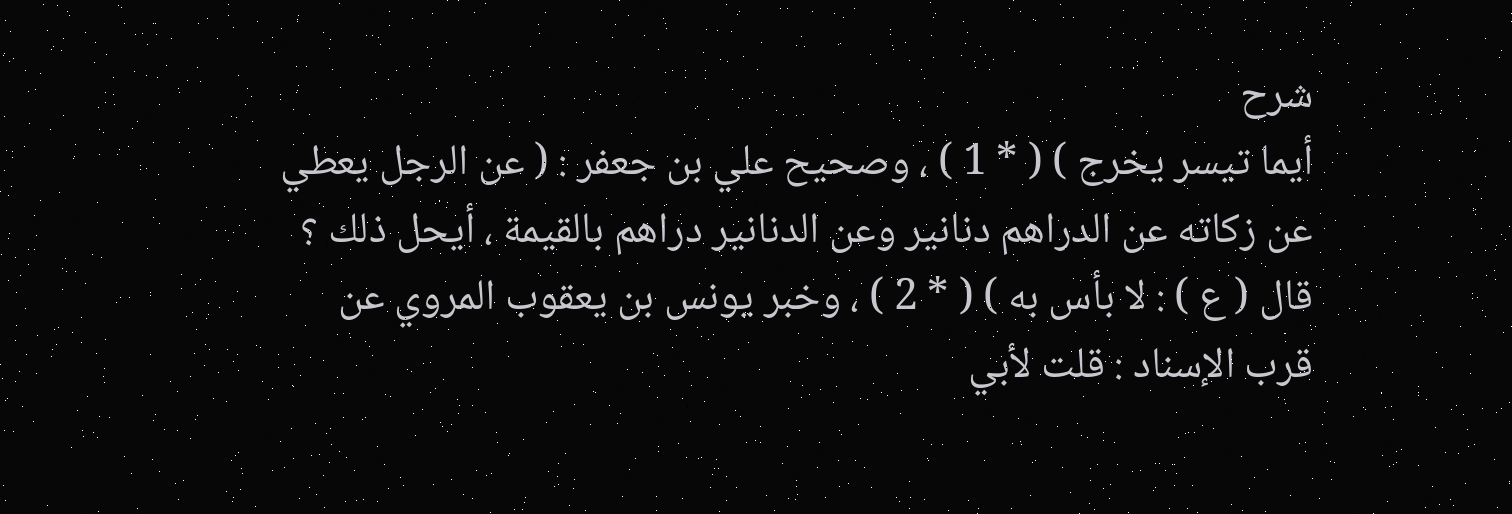شرح
أيما تيسر يخرج ) ( * 1 ) ، وصحيح علي بن جعفر : ( عن الرجل يعطي
عن زكاته عن الدراهم دنانير وعن الدنانير دراهم بالقيمة ، أيحل ذلك ؟
قال ( ع ) : لا بأس به ) ( * 2 ) ، وخبر يونس بن يعقوب المروي عن
قرب الإسناد : قلت لأبي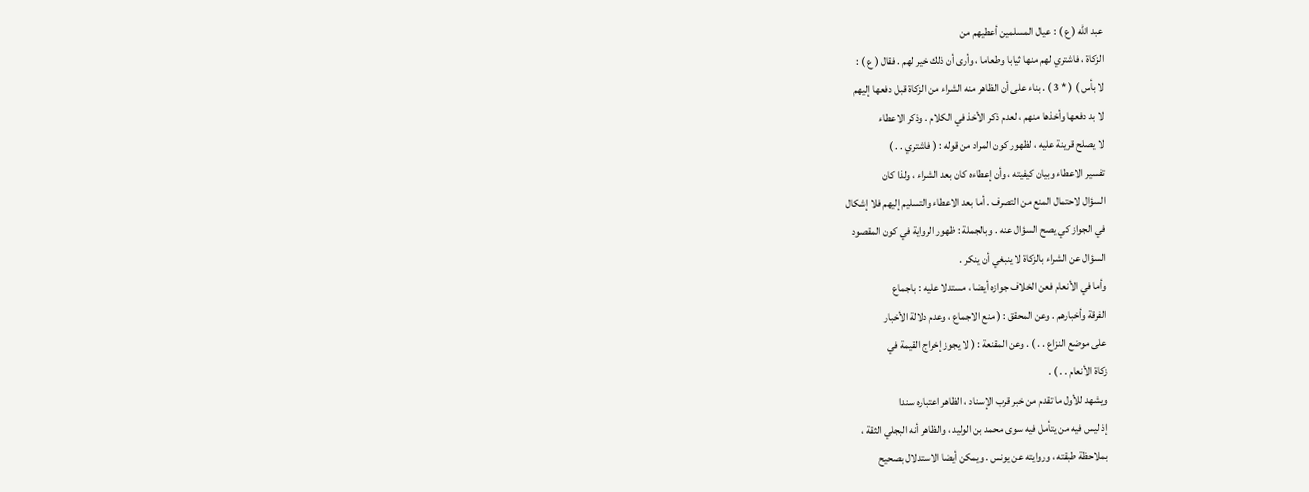عبد الله ( ع ) : عيال المسلمين أعطيهم من
الزكاة ، فاشتري لهم منها ثيابا وطعاما ، وأرى أن ذلك خير لهم . فقال ( ع ) :
لا بأس ) ( * 3 ) . بناء على أن الظاهر منه الشراء من الزكاة قبل دفعها إليهم
لا بد دفعها وأخذها منهم ، لعدم ذكر الأخذ في الكلام . وذكر الاعطاء
لا يصلح قرينة عليه ، لظهور كون المراد من قوله : ( فاشتري . . )
تفسير الاعطاء وبيان كيفيته ، وأن إعطاءه كان بعد الشراء ، ولذا كان
السؤال لاحتمال المنع من التصرف . أما بعد الاعطاء والتسليم إليهم فلا إشكال
في الجواز كي يصح السؤال عنه . وبالجملة : ظهور الرواية في كون المقصود
السؤال عن الشراء بالزكاة لا ينبغي أن ينكر .
وأما في الأنعام فعن الخلاف جوازه أيضا ، مستدلا عليه : باجماع
الفرقة وأخبارهم . وعن المحقق : ( منع الاجماع ، وعدم دلالة الأخبار
على موضع النزاع . . ) . وعن المقنعة : ( لا يجوز إخراج القيمة في
زكاة الأنعام . . ) .
ويشهد للأول ما تقدم من خبر قرب الإسناد ، الظاهر اعتباره سندا
إذ ليس فيه من يتأمل فيه سوى محمد بن الوليد ، والظاهر أنه البجلي الثقة ،
بملاحظة طبقته ، وروايته عن يونس . ويمكن أيضا الاستدلال بصحيح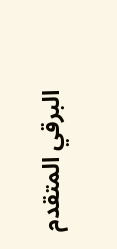البرقي المتقدم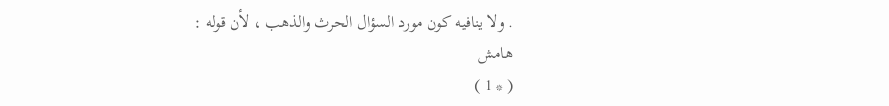. ولا ينافيه كون مورد السؤال الحرث والذهب ، لأن قوله :
هامش
( * 1 )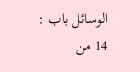الوسائل باب : 14 من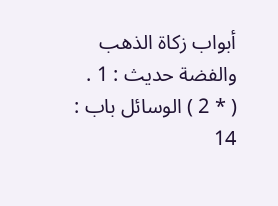أبواب زكاة الذهب والفضة حديث : 1 .
( * 2 ) الوسائل باب : 14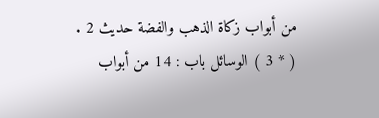من أبواب زكاة الذهب والفضة حديث 2 .
( * 3 ) الوسائل باب : 14 من أبواب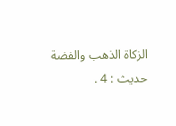الزكاة الذهب والفضة حديث : 4 .